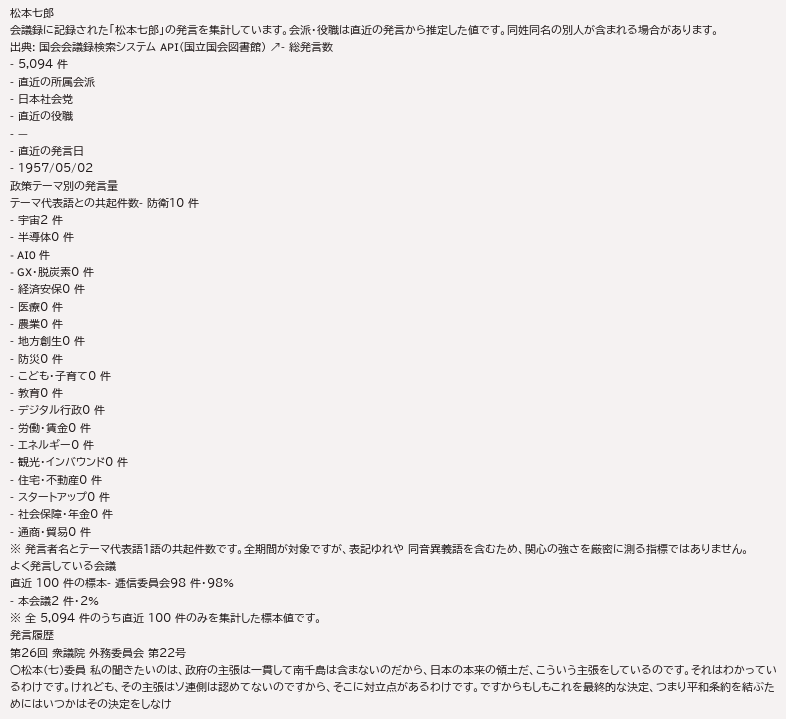松本七郎
会議録に記録された「松本七郎」の発言を集計しています。会派・役職は直近の発言から推定した値です。同姓同名の別人が含まれる場合があります。
出典: 国会会議録検索システム API(国立国会図書館) ↗- 総発言数
- 5,094 件
- 直近の所属会派
- 日本社会党
- 直近の役職
- —
- 直近の発言日
- 1957/05/02
政策テーマ別の発言量
テーマ代表語との共起件数- 防衛10 件
- 宇宙2 件
- 半導体0 件
- AI0 件
- GX・脱炭素0 件
- 経済安保0 件
- 医療0 件
- 農業0 件
- 地方創生0 件
- 防災0 件
- こども・子育て0 件
- 教育0 件
- デジタル行政0 件
- 労働・賃金0 件
- エネルギー0 件
- 観光・インバウンド0 件
- 住宅・不動産0 件
- スタートアップ0 件
- 社会保障・年金0 件
- 通商・貿易0 件
※ 発言者名とテーマ代表語1語の共起件数です。全期間が対象ですが、表記ゆれや 同音異義語を含むため、関心の強さを厳密に測る指標ではありません。
よく発言している会議
直近 100 件の標本- 逓信委員会98 件・98%
- 本会議2 件・2%
※ 全 5,094 件のうち直近 100 件のみを集計した標本値です。
発言履歴
第26回 衆議院 外務委員会 第22号
○松本(七)委員 私の聞きたいのは、政府の主張は一貫して南千島は含まないのだから、日本の本来の領土だ、こういう主張をしているのです。それはわかっているわけです。けれども、その主張はソ連側は認めてないのですから、そこに対立点があるわけです。ですからもしもこれを最終的な決定、つまり平和条約を結ぶためにはいつかはその決定をしなけ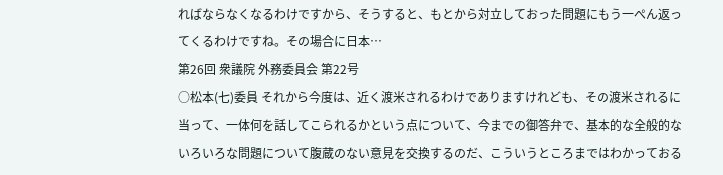ればならなくなるわけですから、そうすると、もとから対立しておった問題にもう一ぺん返ってくるわけですね。その場合に日本…
第26回 衆議院 外務委員会 第22号
○松本(七)委員 それから今度は、近く渡米されるわけでありますけれども、その渡米されるに当って、一体何を話してこられるかという点について、今までの御答弁で、基本的な全般的ないろいろな問題について腹蔵のない意見を交換するのだ、こういうところまではわかっておる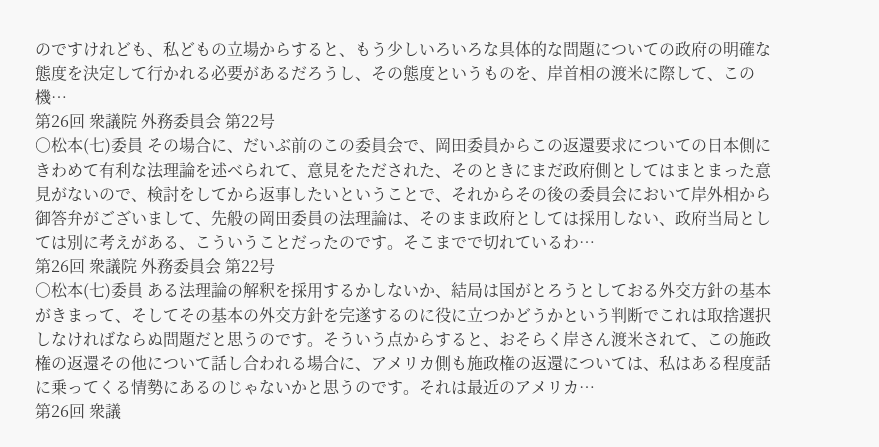のですけれども、私どもの立場からすると、もう少しいろいろな具体的な問題についての政府の明確な態度を決定して行かれる必要があるだろうし、その態度というものを、岸首相の渡米に際して、この機…
第26回 衆議院 外務委員会 第22号
○松本(七)委員 その場合に、だいぶ前のこの委員会で、岡田委員からこの返還要求についての日本側にきわめて有利な法理論を述べられて、意見をただされた、そのときにまだ政府側としてはまとまった意見がないので、検討をしてから返事したいということで、それからその後の委員会において岸外相から御答弁がございまして、先般の岡田委員の法理論は、そのまま政府としては採用しない、政府当局としては別に考えがある、こういうことだったのです。そこまでで切れているわ…
第26回 衆議院 外務委員会 第22号
○松本(七)委員 ある法理論の解釈を採用するかしないか、結局は国がとろうとしておる外交方針の基本がきまって、そしてその基本の外交方針を完遂するのに役に立つかどうかという判断でこれは取捨選択しなければならぬ問題だと思うのです。そういう点からすると、おそらく岸さん渡米されて、この施政権の返還その他について話し合われる場合に、アメリカ側も施政権の返還については、私はある程度話に乗ってくる情勢にあるのじゃないかと思うのです。それは最近のアメリカ…
第26回 衆議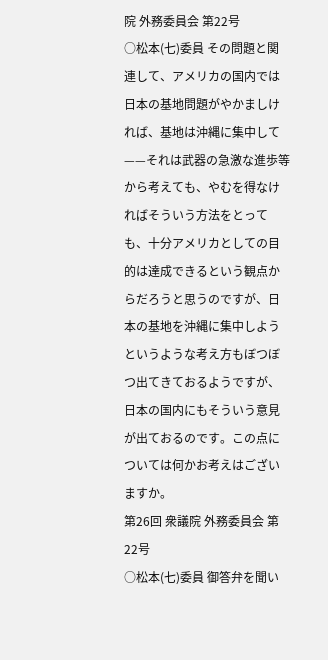院 外務委員会 第22号
○松本(七)委員 その問題と関連して、アメリカの国内では日本の基地問題がやかましければ、基地は沖縄に集中して——それは武器の急激な進歩等から考えても、やむを得なければそういう方法をとっても、十分アメリカとしての目的は達成できるという観点からだろうと思うのですが、日本の基地を沖縄に集中しようというような考え方もぼつぼつ出てきておるようですが、日本の国内にもそういう意見が出ておるのです。この点については何かお考えはございますか。
第26回 衆議院 外務委員会 第22号
○松本(七)委員 御答弁を聞い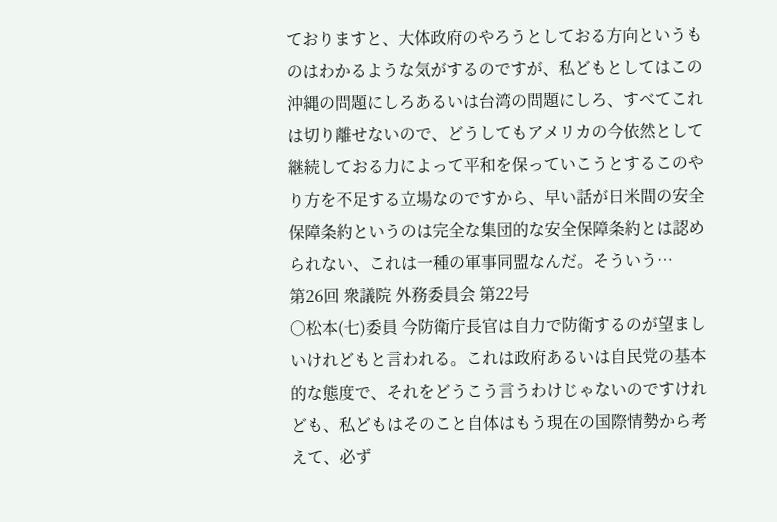ておりますと、大体政府のやろうとしておる方向というものはわかるような気がするのですが、私どもとしてはこの沖縄の問題にしろあるいは台湾の問題にしろ、すべてこれは切り離せないので、どうしてもアメリカの今依然として継続しておる力によって平和を保っていこうとするこのやり方を不足する立場なのですから、早い話が日米間の安全保障条約というのは完全な集団的な安全保障条約とは認められない、これは一種の軍事同盟なんだ。そういう…
第26回 衆議院 外務委員会 第22号
○松本(七)委員 今防衛庁長官は自力で防衛するのが望ましいけれどもと言われる。これは政府あるいは自民党の基本的な態度で、それをどうこう言うわけじゃないのですけれども、私どもはそのこと自体はもう現在の国際情勢から考えて、必ず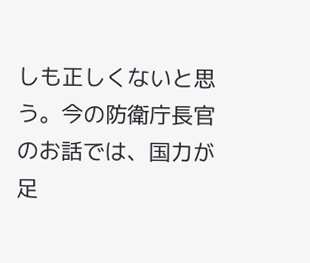しも正しくないと思う。今の防衛庁長官のお話では、国力が足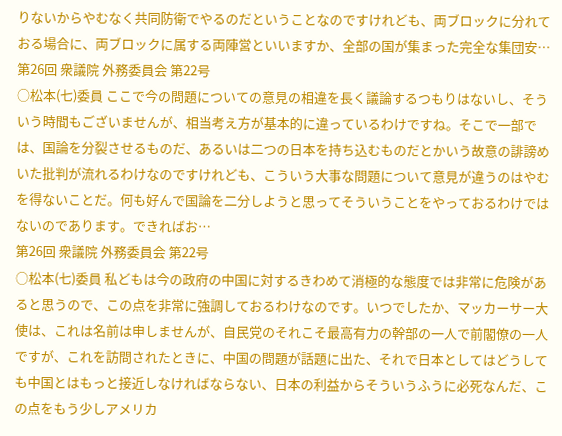りないからやむなく共同防衛でやるのだということなのですけれども、両ブロックに分れておる場合に、両ブロックに属する両陣営といいますか、全部の国が集まった完全な集団安…
第26回 衆議院 外務委員会 第22号
○松本(七)委員 ここで今の問題についての意見の相違を長く議論するつもりはないし、そういう時間もございませんが、相当考え方が基本的に違っているわけですね。そこで一部では、国論を分裂させるものだ、あるいは二つの日本を持ち込むものだとかいう故意の誹謗めいた批判が流れるわけなのですけれども、こういう大事な問題について意見が違うのはやむを得ないことだ。何も好んで国論を二分しようと思ってそういうことをやっておるわけではないのであります。できればお…
第26回 衆議院 外務委員会 第22号
○松本(七)委員 私どもは今の政府の中国に対するきわめて消極的な態度では非常に危険があると思うので、この点を非常に強調しておるわけなのです。いつでしたか、マッカーサー大使は、これは名前は申しませんが、自民党のそれこそ最高有力の幹部の一人で前閣僚の一人ですが、これを訪問されたときに、中国の問題が話題に出た、それで日本としてはどうしても中国とはもっと接近しなければならない、日本の利益からそういうふうに必死なんだ、この点をもう少しアメリカ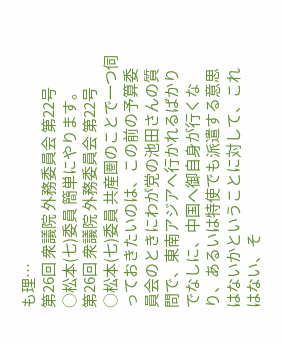も理…
第26回 衆議院 外務委員会 第22号
○松本(七)委員 簡単にやります。
第26回 衆議院 外務委員会 第22号
○松本(七)委員 共産圏のことで一つ伺っておきたいのは、この前の予算委員会のときにわが党の池田さんの質問で、東南アジアへ行かれるばかりでなしに、中国へ御自身が行くなり、あるいは特使でも派遣する意思はないかということに対して、これはない、そ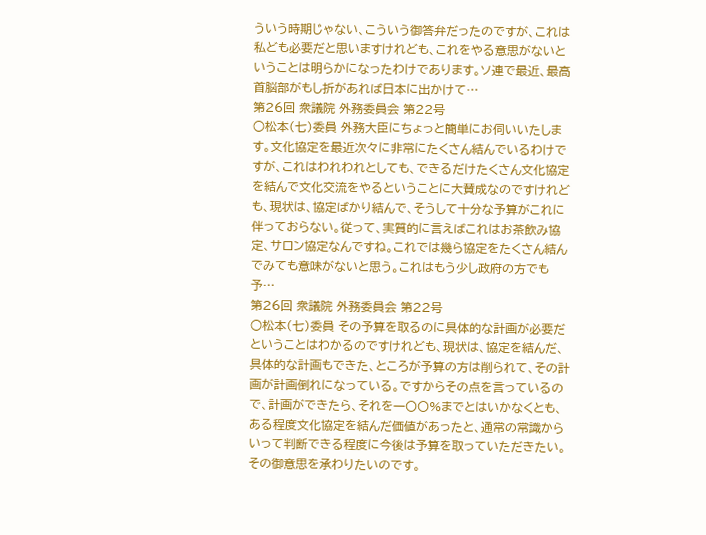ういう時期じゃない、こういう御答弁だったのですが、これは私ども必要だと思いますけれども、これをやる意思がないということは明らかになったわけであります。ソ連で最近、最高首脳部がもし折があれば日本に出かけて…
第26回 衆議院 外務委員会 第22号
○松本(七)委員 外務大臣にちょっと簡単にお伺いいたします。文化協定を最近次々に非常にたくさん結んでいるわけですが、これはわれわれとしても、できるだけたくさん文化協定を結んで文化交流をやるということに大賛成なのですけれども、現状は、協定ばかり結んで、そうして十分な予算がこれに伴っておらない。従って、実質的に言えばこれはお茶飲み協定、サロン協定なんですね。これでは幾ら協定をたくさん結んでみても意味がないと思う。これはもう少し政府の方でも予…
第26回 衆議院 外務委員会 第22号
○松本(七)委員 その予算を取るのに具体的な計画が必要だということはわかるのですけれども、現状は、協定を結んだ、具体的な計画もできた、ところが予算の方は削られて、その計画が計画倒れになっている。ですからその点を言っているので、計画ができたら、それを一〇〇%までとはいかなくとも、ある程度文化協定を結んだ価値があったと、通常の常識からいって判断できる程度に今後は予算を取っていただきたい。その御意思を承わりたいのです。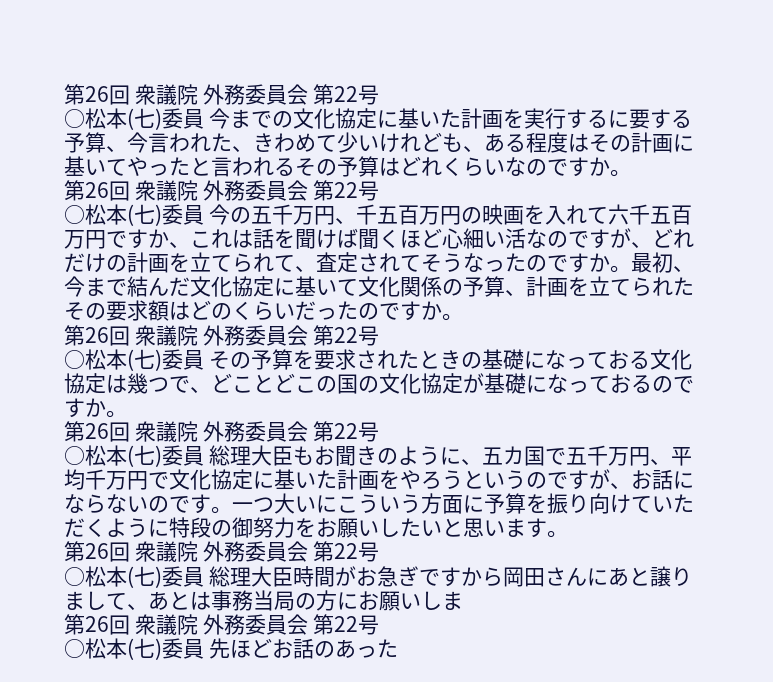第26回 衆議院 外務委員会 第22号
○松本(七)委員 今までの文化協定に基いた計画を実行するに要する予算、今言われた、きわめて少いけれども、ある程度はその計画に基いてやったと言われるその予算はどれくらいなのですか。
第26回 衆議院 外務委員会 第22号
○松本(七)委員 今の五千万円、千五百万円の映画を入れて六千五百万円ですか、これは話を聞けば聞くほど心細い活なのですが、どれだけの計画を立てられて、査定されてそうなったのですか。最初、今まで結んだ文化協定に基いて文化関係の予算、計画を立てられたその要求額はどのくらいだったのですか。
第26回 衆議院 外務委員会 第22号
○松本(七)委員 その予算を要求されたときの基礎になっておる文化協定は幾つで、どことどこの国の文化協定が基礎になっておるのですか。
第26回 衆議院 外務委員会 第22号
○松本(七)委員 総理大臣もお聞きのように、五カ国で五千万円、平均千万円で文化協定に基いた計画をやろうというのですが、お話にならないのです。一つ大いにこういう方面に予算を振り向けていただくように特段の御努力をお願いしたいと思います。
第26回 衆議院 外務委員会 第22号
○松本(七)委員 総理大臣時間がお急ぎですから岡田さんにあと譲りまして、あとは事務当局の方にお願いしま
第26回 衆議院 外務委員会 第22号
○松本(七)委員 先ほどお話のあった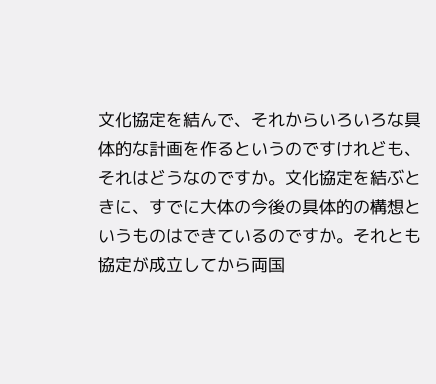文化協定を結んで、それからいろいろな具体的な計画を作るというのですけれども、それはどうなのですか。文化協定を結ぶときに、すでに大体の今後の具体的の構想というものはできているのですか。それとも協定が成立してから両国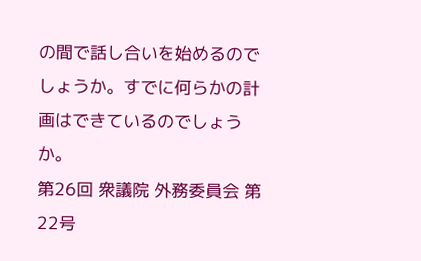の間で話し合いを始めるのでしょうか。すでに何らかの計画はできているのでしょうか。
第26回 衆議院 外務委員会 第22号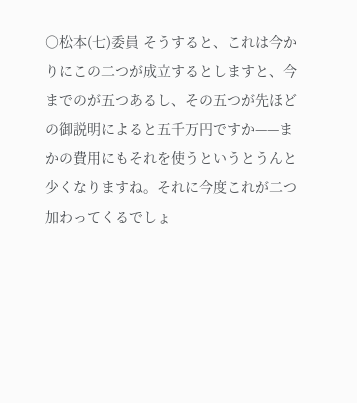○松本(七)委員 そうすると、これは今かりにこの二つが成立するとしますと、今までのが五つあるし、その五つが先ほどの御説明によると五千万円ですか——まかの費用にもそれを使うというとうんと少くなりますね。それに今度これが二つ加わってくるでしょ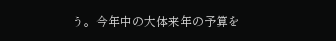う。今年中の大体来年の予算を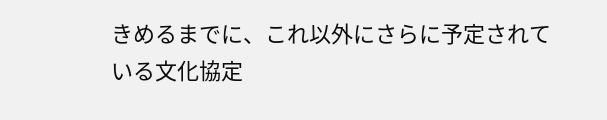きめるまでに、これ以外にさらに予定されている文化協定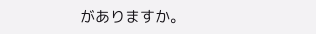がありますか。